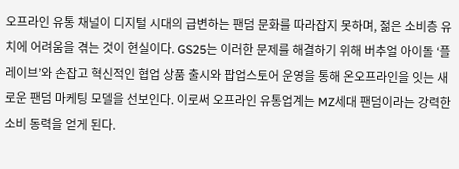오프라인 유통 채널이 디지털 시대의 급변하는 팬덤 문화를 따라잡지 못하며, 젊은 소비층 유치에 어려움을 겪는 것이 현실이다. GS25는 이러한 문제를 해결하기 위해 버추얼 아이돌 ‘플레이브’와 손잡고 혁신적인 협업 상품 출시와 팝업스토어 운영을 통해 온오프라인을 잇는 새로운 팬덤 마케팅 모델을 선보인다. 이로써 오프라인 유통업계는 MZ세대 팬덤이라는 강력한 소비 동력을 얻게 된다.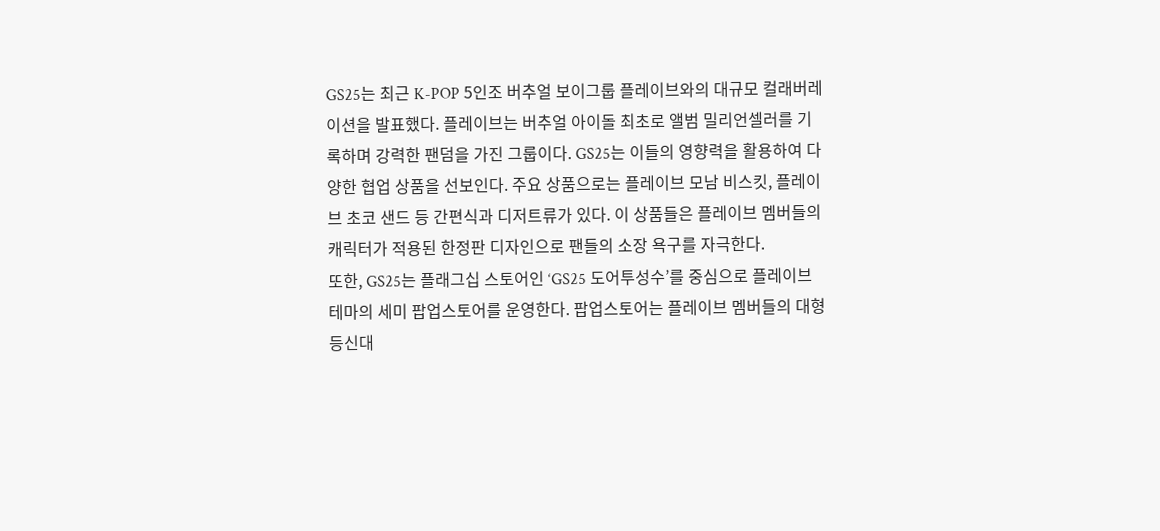GS25는 최근 K-POP 5인조 버추얼 보이그룹 플레이브와의 대규모 컬래버레이션을 발표했다. 플레이브는 버추얼 아이돌 최초로 앨범 밀리언셀러를 기록하며 강력한 팬덤을 가진 그룹이다. GS25는 이들의 영향력을 활용하여 다양한 협업 상품을 선보인다. 주요 상품으로는 플레이브 모남 비스킷, 플레이브 초코 샌드 등 간편식과 디저트류가 있다. 이 상품들은 플레이브 멤버들의 캐릭터가 적용된 한정판 디자인으로 팬들의 소장 욕구를 자극한다.
또한, GS25는 플래그십 스토어인 ‘GS25 도어투성수’를 중심으로 플레이브 테마의 세미 팝업스토어를 운영한다. 팝업스토어는 플레이브 멤버들의 대형 등신대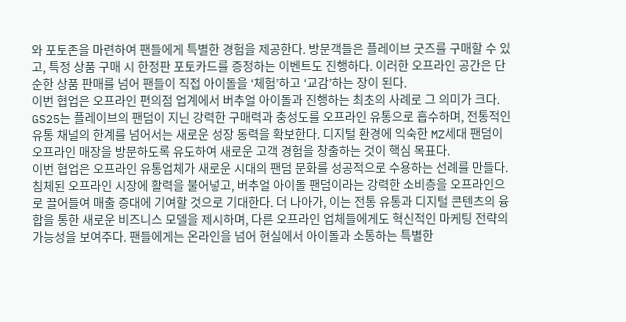와 포토존을 마련하여 팬들에게 특별한 경험을 제공한다. 방문객들은 플레이브 굿즈를 구매할 수 있고, 특정 상품 구매 시 한정판 포토카드를 증정하는 이벤트도 진행하다. 이러한 오프라인 공간은 단순한 상품 판매를 넘어 팬들이 직접 아이돌을 ‘체험’하고 ‘교감’하는 장이 된다.
이번 협업은 오프라인 편의점 업계에서 버추얼 아이돌과 진행하는 최초의 사례로 그 의미가 크다. GS25는 플레이브의 팬덤이 지닌 강력한 구매력과 충성도를 오프라인 유통으로 흡수하며, 전통적인 유통 채널의 한계를 넘어서는 새로운 성장 동력을 확보한다. 디지털 환경에 익숙한 MZ세대 팬덤이 오프라인 매장을 방문하도록 유도하여 새로운 고객 경험을 창출하는 것이 핵심 목표다.
이번 협업은 오프라인 유통업체가 새로운 시대의 팬덤 문화를 성공적으로 수용하는 선례를 만들다. 침체된 오프라인 시장에 활력을 불어넣고, 버추얼 아이돌 팬덤이라는 강력한 소비층을 오프라인으로 끌어들여 매출 증대에 기여할 것으로 기대한다. 더 나아가, 이는 전통 유통과 디지털 콘텐츠의 융합을 통한 새로운 비즈니스 모델을 제시하며, 다른 오프라인 업체들에게도 혁신적인 마케팅 전략의 가능성을 보여주다. 팬들에게는 온라인을 넘어 현실에서 아이돌과 소통하는 특별한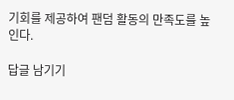기회를 제공하여 팬덤 활동의 만족도를 높인다.

답글 남기기